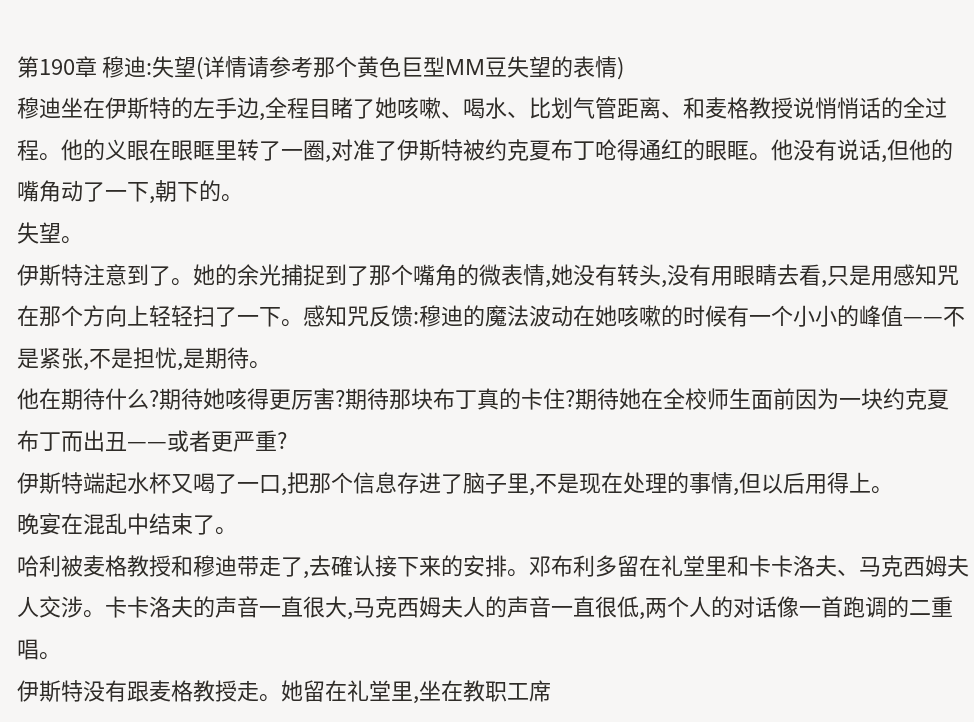第190章 穆迪:失望(详情请参考那个黄色巨型MM豆失望的表情)
穆迪坐在伊斯特的左手边,全程目睹了她咳嗽、喝水、比划气管距离、和麦格教授说悄悄话的全过程。他的义眼在眼眶里转了一圈,对准了伊斯特被约克夏布丁呛得通红的眼眶。他没有说话,但他的嘴角动了一下,朝下的。
失望。
伊斯特注意到了。她的余光捕捉到了那个嘴角的微表情,她没有转头,没有用眼睛去看,只是用感知咒在那个方向上轻轻扫了一下。感知咒反馈:穆迪的魔法波动在她咳嗽的时候有一个小小的峰值——不是紧张,不是担忧,是期待。
他在期待什么?期待她咳得更厉害?期待那块布丁真的卡住?期待她在全校师生面前因为一块约克夏布丁而出丑——或者更严重?
伊斯特端起水杯又喝了一口,把那个信息存进了脑子里,不是现在处理的事情,但以后用得上。
晚宴在混乱中结束了。
哈利被麦格教授和穆迪带走了,去確认接下来的安排。邓布利多留在礼堂里和卡卡洛夫、马克西姆夫人交涉。卡卡洛夫的声音一直很大,马克西姆夫人的声音一直很低,两个人的对话像一首跑调的二重唱。
伊斯特没有跟麦格教授走。她留在礼堂里,坐在教职工席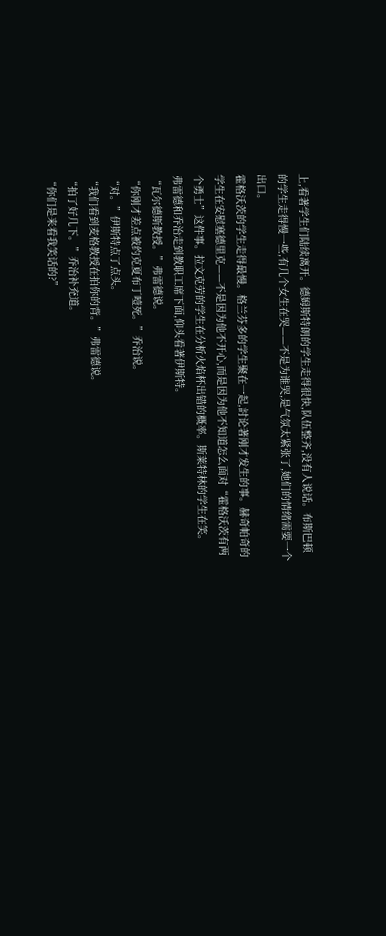上,看著学生们陆续离开。德姆斯特朗的学生走得很快,队伍整齐,没有人说话。布斯巴顿的学生走得慢一些,有几个女生在哭——不是为谁哭,是气氛太紧张了,她们的情绪需要一个出口。
霍格沃茨的学生走得最慢。格兰芬多的学生聚在一起,討论著刚才发生的事。赫奇帕奇的学生在安慰塞德里克——不是因为他不开心,而是因为他不知道怎么面对“霍格沃茨有两个勇士”这件事。拉文克劳的学生在分析火焰杯出错的概率。斯莱特林的学生在笑。
弗雷德和乔治走到教职工席下面,仰头看著伊斯特。
“瓦尔德斯教授。”弗雷德说。
“你刚才差点被约克夏布丁噎死。”乔治说。
“对。”伊斯特点了点头。
“我们看到麦格教授在拍你的背。”弗雷德说。
“拍了好几下。”乔治补充道。
“你们是来看我笑话的?”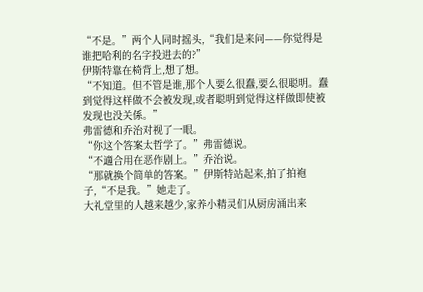“不是。”两个人同时摇头,“我们是来问——你觉得是谁把哈利的名字投进去的?”
伊斯特靠在椅背上,想了想。
“不知道。但不管是谁,那个人要么很蠢,要么很聪明。蠢到觉得这样做不会被发现,或者聪明到觉得这样做即使被发现也没关係。”
弗雷德和乔治对视了一眼。
“你这个答案太哲学了。”弗雷德说。
“不適合用在恶作剧上。”乔治说。
“那就换个简单的答案。”伊斯特站起来,拍了拍袍子,“不是我。”她走了。
大礼堂里的人越来越少,家养小精灵们从厨房涌出来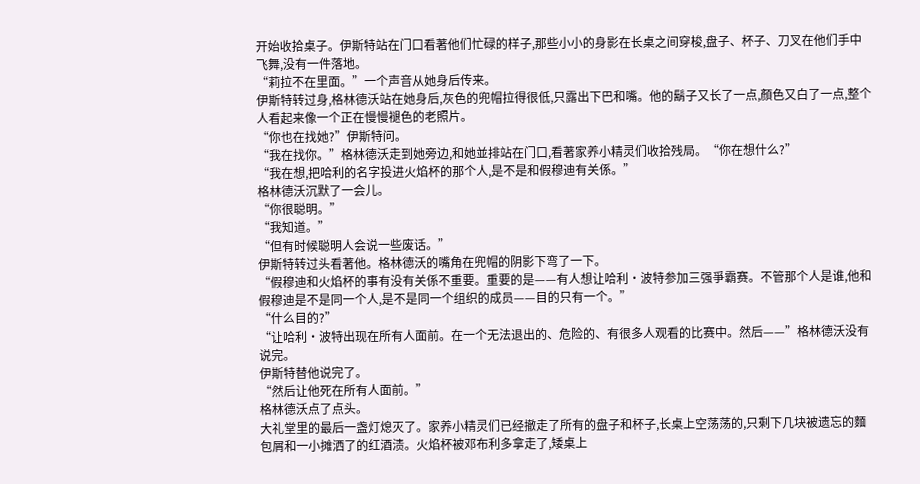开始收拾桌子。伊斯特站在门口看著他们忙碌的样子,那些小小的身影在长桌之间穿梭,盘子、杯子、刀叉在他们手中飞舞,没有一件落地。
“莉拉不在里面。”一个声音从她身后传来。
伊斯特转过身,格林德沃站在她身后,灰色的兜帽拉得很低,只露出下巴和嘴。他的鬍子又长了一点,顏色又白了一点,整个人看起来像一个正在慢慢褪色的老照片。
“你也在找她?”伊斯特问。
“我在找你。”格林德沃走到她旁边,和她並排站在门口,看著家养小精灵们收拾残局。“你在想什么?”
“我在想,把哈利的名字投进火焰杯的那个人,是不是和假穆迪有关係。”
格林德沃沉默了一会儿。
“你很聪明。”
“我知道。”
“但有时候聪明人会说一些废话。”
伊斯特转过头看著他。格林德沃的嘴角在兜帽的阴影下弯了一下。
“假穆迪和火焰杯的事有没有关係不重要。重要的是——有人想让哈利·波特参加三强爭霸赛。不管那个人是谁,他和假穆迪是不是同一个人,是不是同一个组织的成员——目的只有一个。”
“什么目的?”
“让哈利·波特出现在所有人面前。在一个无法退出的、危险的、有很多人观看的比赛中。然后——”格林德沃没有说完。
伊斯特替他说完了。
“然后让他死在所有人面前。”
格林德沃点了点头。
大礼堂里的最后一盏灯熄灭了。家养小精灵们已经撤走了所有的盘子和杯子,长桌上空荡荡的,只剩下几块被遗忘的麵包屑和一小摊洒了的红酒渍。火焰杯被邓布利多拿走了,矮桌上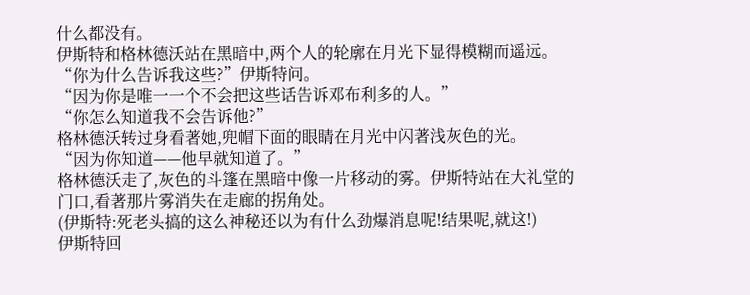什么都没有。
伊斯特和格林德沃站在黑暗中,两个人的轮廓在月光下显得模糊而遥远。
“你为什么告诉我这些?”伊斯特问。
“因为你是唯一一个不会把这些话告诉邓布利多的人。”
“你怎么知道我不会告诉他?”
格林德沃转过身看著她,兜帽下面的眼睛在月光中闪著浅灰色的光。
“因为你知道——他早就知道了。”
格林德沃走了,灰色的斗篷在黑暗中像一片移动的雾。伊斯特站在大礼堂的门口,看著那片雾消失在走廊的拐角处。
(伊斯特:死老头搞的这么神秘还以为有什么劲爆消息呢!结果呢,就这!)
伊斯特回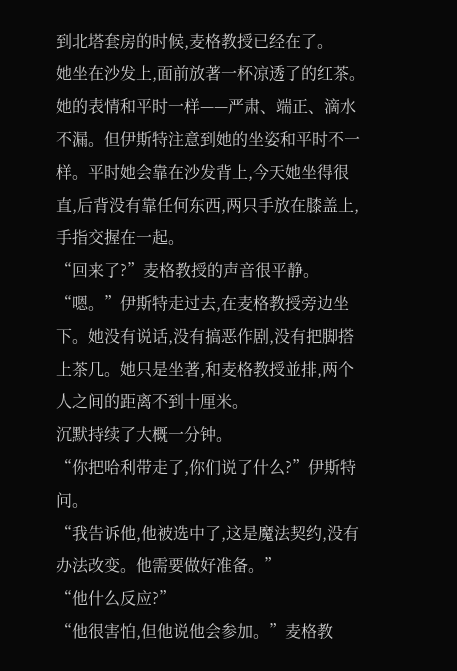到北塔套房的时候,麦格教授已经在了。
她坐在沙发上,面前放著一杯凉透了的红茶。她的表情和平时一样——严肃、端正、滴水不漏。但伊斯特注意到她的坐姿和平时不一样。平时她会靠在沙发背上,今天她坐得很直,后背没有靠任何东西,两只手放在膝盖上,手指交握在一起。
“回来了?”麦格教授的声音很平静。
“嗯。”伊斯特走过去,在麦格教授旁边坐下。她没有说话,没有搞恶作剧,没有把脚搭上茶几。她只是坐著,和麦格教授並排,两个人之间的距离不到十厘米。
沉默持续了大概一分钟。
“你把哈利带走了,你们说了什么?”伊斯特问。
“我告诉他,他被选中了,这是魔法契约,没有办法改变。他需要做好准备。”
“他什么反应?”
“他很害怕,但他说他会参加。”麦格教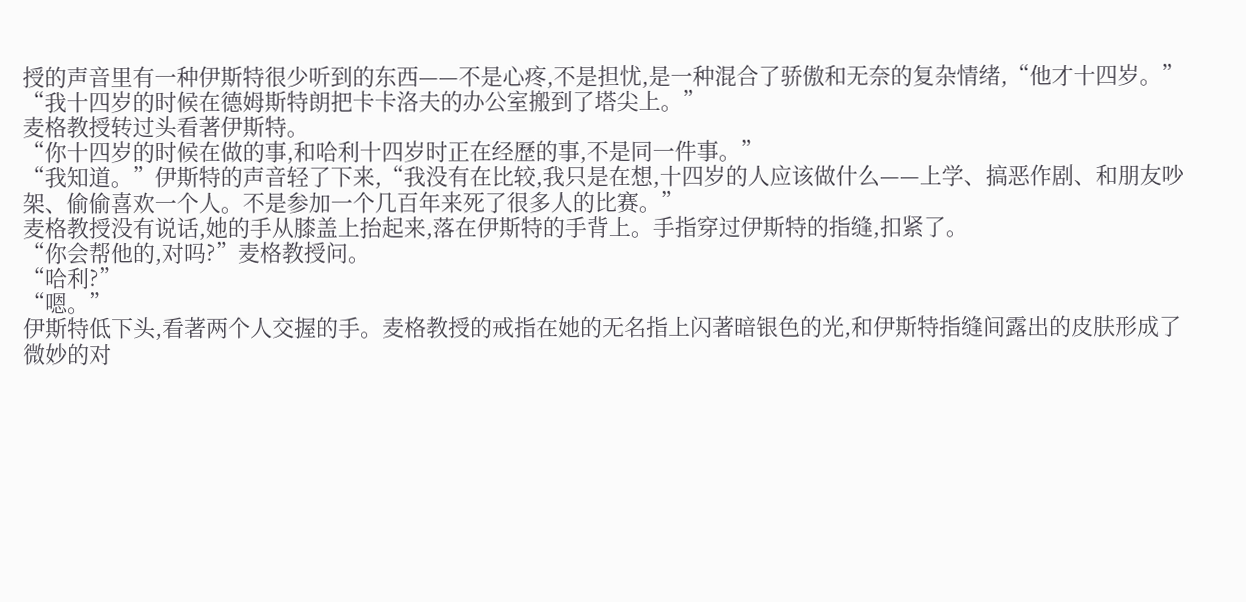授的声音里有一种伊斯特很少听到的东西——不是心疼,不是担忧,是一种混合了骄傲和无奈的复杂情绪,“他才十四岁。”
“我十四岁的时候在德姆斯特朗把卡卡洛夫的办公室搬到了塔尖上。”
麦格教授转过头看著伊斯特。
“你十四岁的时候在做的事,和哈利十四岁时正在经歷的事,不是同一件事。”
“我知道。”伊斯特的声音轻了下来,“我没有在比较,我只是在想,十四岁的人应该做什么——上学、搞恶作剧、和朋友吵架、偷偷喜欢一个人。不是参加一个几百年来死了很多人的比赛。”
麦格教授没有说话,她的手从膝盖上抬起来,落在伊斯特的手背上。手指穿过伊斯特的指缝,扣紧了。
“你会帮他的,对吗?”麦格教授问。
“哈利?”
“嗯。”
伊斯特低下头,看著两个人交握的手。麦格教授的戒指在她的无名指上闪著暗银色的光,和伊斯特指缝间露出的皮肤形成了微妙的对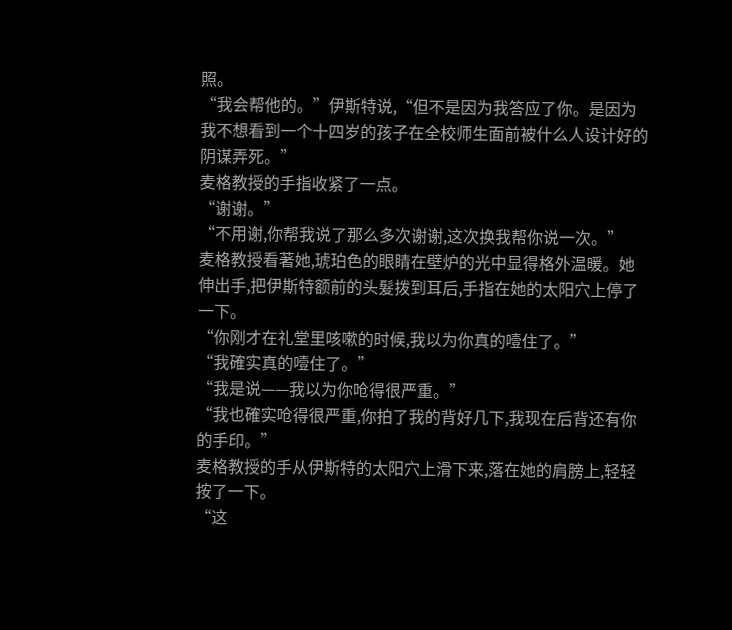照。
“我会帮他的。”伊斯特说,“但不是因为我答应了你。是因为我不想看到一个十四岁的孩子在全校师生面前被什么人设计好的阴谋弄死。”
麦格教授的手指收紧了一点。
“谢谢。”
“不用谢,你帮我说了那么多次谢谢,这次换我帮你说一次。”
麦格教授看著她,琥珀色的眼睛在壁炉的光中显得格外温暖。她伸出手,把伊斯特额前的头髮拨到耳后,手指在她的太阳穴上停了一下。
“你刚才在礼堂里咳嗽的时候,我以为你真的噎住了。”
“我確实真的噎住了。”
“我是说——我以为你呛得很严重。”
“我也確实呛得很严重,你拍了我的背好几下,我现在后背还有你的手印。”
麦格教授的手从伊斯特的太阳穴上滑下来,落在她的肩膀上,轻轻按了一下。
“这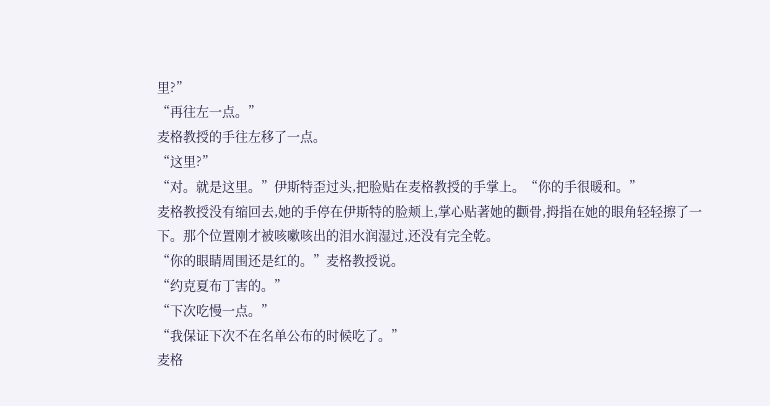里?”
“再往左一点。”
麦格教授的手往左移了一点。
“这里?”
“对。就是这里。”伊斯特歪过头,把脸贴在麦格教授的手掌上。“你的手很暖和。”
麦格教授没有缩回去,她的手停在伊斯特的脸颊上,掌心贴著她的颧骨,拇指在她的眼角轻轻擦了一下。那个位置刚才被咳嗽咳出的泪水润湿过,还没有完全乾。
“你的眼睛周围还是红的。”麦格教授说。
“约克夏布丁害的。”
“下次吃慢一点。”
“我保证下次不在名单公布的时候吃了。”
麦格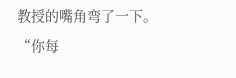教授的嘴角弯了一下。
“你每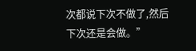次都说下次不做了,然后下次还是会做。”